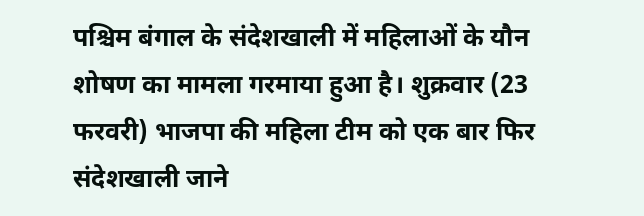पश्चिम बंगाल के संदेशखाली में महिलाओं के यौन शोषण का मामला गरमाया हुआ है। शुक्रवार (23 फरवरी) भाजपा की महिला टीम को एक बार फिर संदेशखाली जाने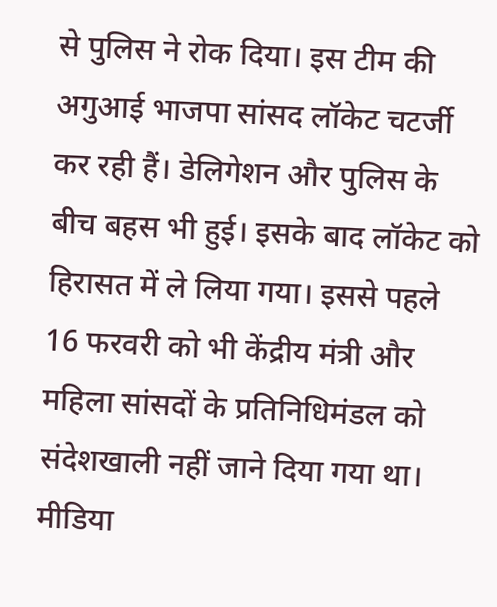से पुलिस ने रोक दिया। इस टीम की अगुआई भाजपा सांसद लॉकेट चटर्जी कर रही हैं। डेलिगेशन और पुलिस के बीच बहस भी हुई। इसके बाद लॉकेट को हिरासत में ले लिया गया। इससे पहले 16 फरवरी को भी केंद्रीय मंत्री और महिला सांसदों के प्रतिनिधिमंडल को संदेशखाली नहीं जाने दिया गया था।
मीडिया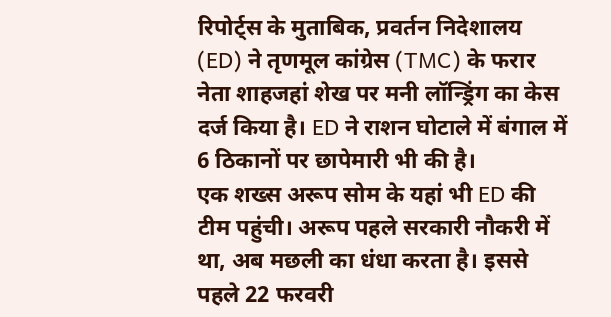रिपोर्ट्स के मुताबिक, प्रवर्तन निदेशालय (ED) ने तृणमूल कांग्रेस (TMC) के फरार नेता शाहजहां शेख पर मनी लॉन्ड्रिंग का केस दर्ज किया है। ED ने राशन घोटाले में बंगाल में 6 ठिकानों पर छापेमारी भी की है।
एक शख्स अरूप सोम के यहां भी ED की टीम पहुंची। अरूप पहले सरकारी नौकरी में था, अब मछली का धंधा करता है। इससे पहले 22 फरवरी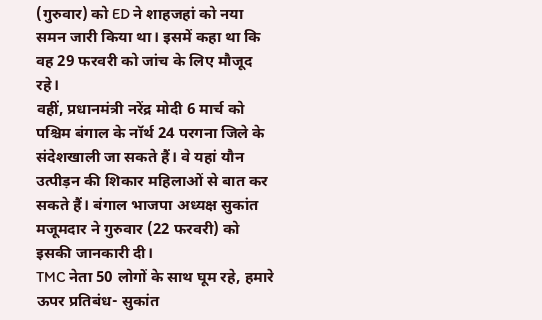(गुरुवार) को ED ने शाहजहां को नया समन जारी किया था। इसमें कहा था कि वह 29 फरवरी को जांच के लिए मौजूद रहे।
वहीं, प्रधानमंत्री नरेंद्र मोदी 6 मार्च को पश्चिम बंगाल के नॉर्थ 24 परगना जिले के संदेशखाली जा सकते हैं। वे यहां यौन उत्पीड़न की शिकार महिलाओं से बात कर सकते हैं। बंगाल भाजपा अध्यक्ष सुकांत मजूमदार ने गुरुवार (22 फरवरी) को इसकी जानकारी दी।
TMC नेता 50 लोगों के साथ घूम रहे, हमारे ऊपर प्रतिबंध- सुकांत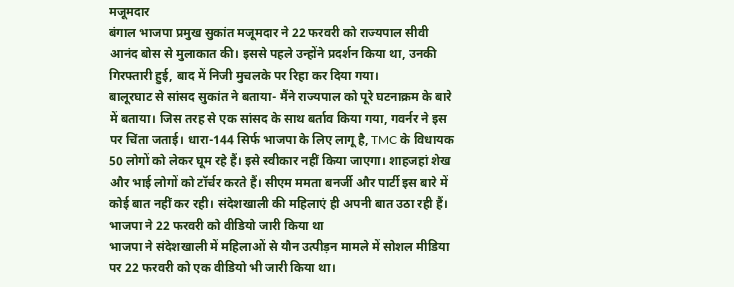मजूमदार
बंगाल भाजपा प्रमुख सुकांत मजूमदार ने 22 फरवरी को राज्यपाल सीवी आनंद बोस से मुलाकात की। इससे पहले उन्होंने प्रदर्शन किया था, उनकी गिरफ्तारी हुई, बाद में निजी मुचलके पर रिहा कर दिया गया।
बालूरघाट से सांसद सुकांत ने बताया- मैंने राज्यपाल को पूरे घटनाक्रम के बारे में बताया। जिस तरह से एक सांसद के साथ बर्ताव किया गया, गवर्नर ने इस पर चिंता जताई। धारा-144 सिर्फ भाजपा के लिए लागू है, TMC के विधायक 50 लोगों को लेकर घूम रहे हैं। इसे स्वीकार नहीं किया जाएगा। शाहजहां शेख और भाई लोगों को टॉर्चर करते हैं। सीएम ममता बनर्जी और पार्टी इस बारे में कोई बात नहीं कर रही। संदेशखाली की महिलाएं ही अपनी बात उठा रही हैं।
भाजपा ने 22 फरवरी को वीडियो जारी किया था
भाजपा ने संदेशखाली में महिलाओं से यौन उत्पीड़न मामले में सोशल मीडिया पर 22 फरवरी को एक वीडियो भी जारी किया था।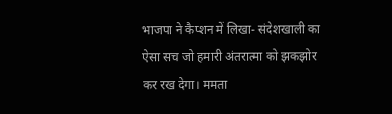भाजपा ने कैप्शन में लिखा- संदेशखाली का ऐसा सच जो हमारी अंतरात्मा को झकझोर कर रख देगा। ममता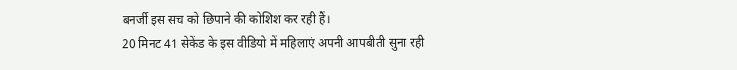बनर्जी इस सच को छिपाने की कोशिश कर रही हैं।
20 मिनट 41 सेकेंड के इस वीडियो में महिलाएं अपनी आपबीती सुना रही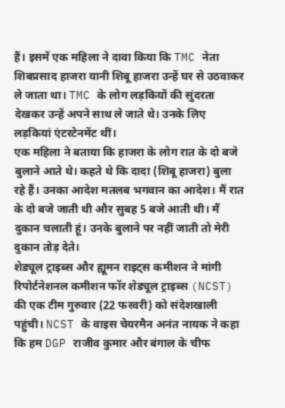हैं। इसमें एक महिला ने दावा किया कि TMC नेता शिबप्रसाद हाजरा यानी शिबू हाजरा उन्हें घर से उठवाकर ले जाता था। TMC के लोग लड़कियों की सुंदरता देखकर उन्हें अपने साथ ले जाते थे। उनके लिए लड़कियां एंटरटेनमेंट थीं।
एक महिला ने बताया कि हाजरा के लोग रात के दो बजे बुलाने आते थे। कहते थे कि दादा (शिबू हाजरा) बुला रहे हैं। उनका आदेश मतलब भगवान का आदेश। मैं रात के दो बजे जाती थी और सुबह 5 बजे आती थी। मैं दुकान चलाती हूं। उनके बुलाने पर नहीं जाती तो मेरी दुकान तोड़ देते।
शेड्यूल ट्राइब्स और ह्यूमन राइट्स कमीशन ने मांगी रिपोर्टनेशनल कमीशन फॉर शेड्यूल ट्राइब्स (NCST) की एक टीम गुरुवार (22 फरवरी) को संदेशखाली पहुंची। NCST के वाइस चेयरमैन अनंत नायक ने कहा कि हम DGP राजीव कुमार और बंगाल के चीफ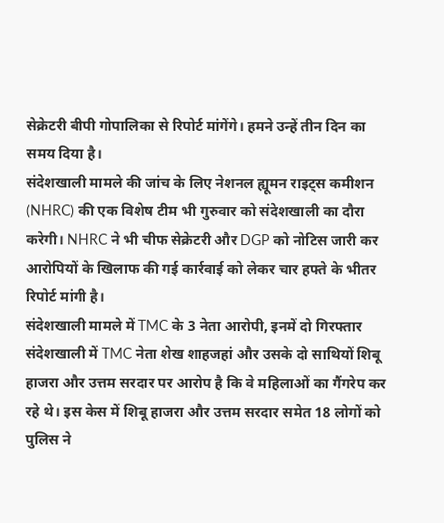सेक्रेटरी बीपी गोपालिका से रिपोर्ट मांगेंगे। हमने उन्हें तीन दिन का समय दिया है।
संदेशखाली मामले की जांच के लिए नेशनल ह्यूमन राइट्स कमीशन (NHRC) की एक विशेष टीम भी गुरुवार को संदेशखाली का दौरा करेगी। NHRC ने भी चीफ सेक्रेटरी और DGP को नोटिस जारी कर आरोपियों के खिलाफ की गई कार्रवाई को लेकर चार हफ्ते के भीतर रिपोर्ट मांगी है।
संदेशखाली मामले में TMC के 3 नेता आरोपी, इनमें दो गिरफ्तार
संदेशखाली में TMC नेता शेख शाहजहां और उसके दो साथियों शिबू हाजरा और उत्तम सरदार पर आरोप है कि वे महिलाओं का गैंगरेप कर रहे थे। इस केस में शिबू हाजरा और उत्तम सरदार समेत 18 लोगों को पुलिस ने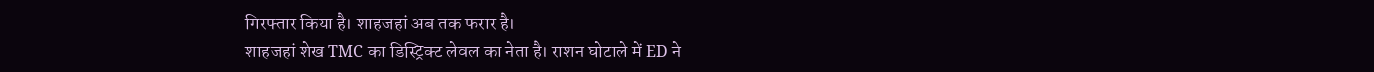गिरफ्तार किया है। शाहजहां अब तक फरार है।
शाहजहां शेख TMC का डिस्ट्रिक्ट लेवल का नेता है। राशन घोटाले में ED ने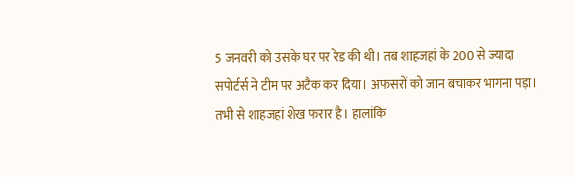5 जनवरी को उसके घर पर रेड की थी। तब शाहजहां के 200 से ज्यादा सपोर्टर्स ने टीम पर अटैक कर दिया। अफसरों को जान बचाकर भागना पड़ा। तभी से शाहजहां शेख फरार है। हालांकि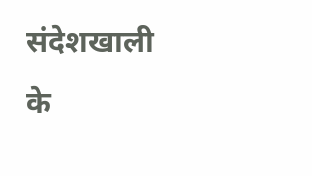संदेशखाली के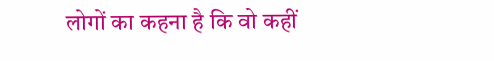लोगों का कहना है कि वो कहीं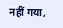नहीं गया,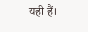यही हैं।